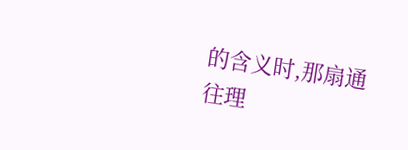的含义时,那扇通往理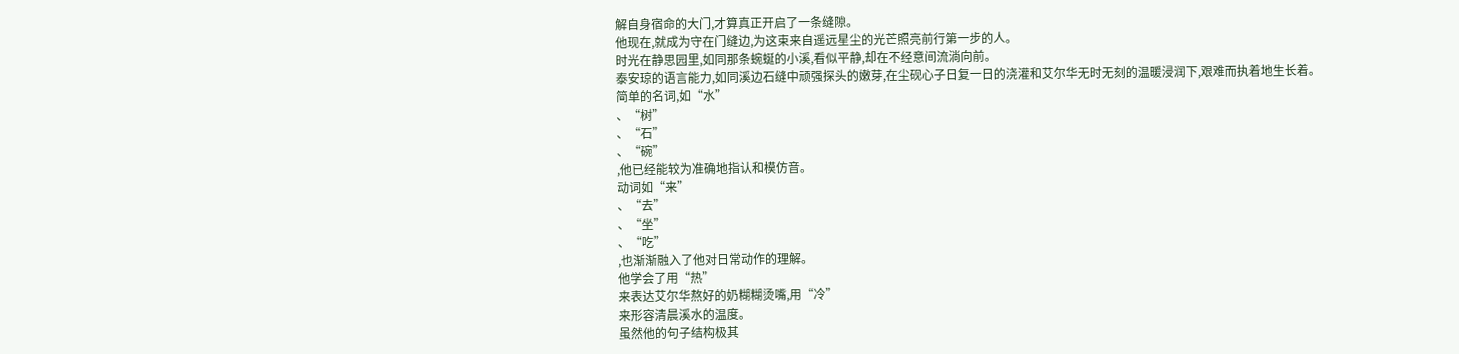解自身宿命的大门,才算真正开启了一条缝隙。
他现在,就成为守在门缝边,为这束来自遥远星尘的光芒照亮前行第一步的人。
时光在静思园里,如同那条蜿蜒的小溪,看似平静,却在不经意间流淌向前。
泰安琼的语言能力,如同溪边石缝中顽强探头的嫩芽,在尘砚心子日复一日的浇灌和艾尔华无时无刻的温暖浸润下,艰难而执着地生长着。
简单的名词,如“水”
、“树”
、“石”
、“碗”
,他已经能较为准确地指认和模仿音。
动词如“来”
、“去”
、“坐”
、“吃”
,也渐渐融入了他对日常动作的理解。
他学会了用“热”
来表达艾尔华熬好的奶糊糊烫嘴,用“冷”
来形容清晨溪水的温度。
虽然他的句子结构极其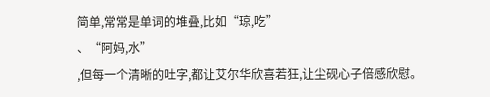简单,常常是单词的堆叠,比如“琼,吃”
、“阿妈,水”
,但每一个清晰的吐字,都让艾尔华欣喜若狂,让尘砚心子倍感欣慰。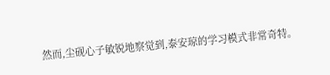然而,尘砚心子敏锐地察觉到,泰安琼的学习模式非常奇特。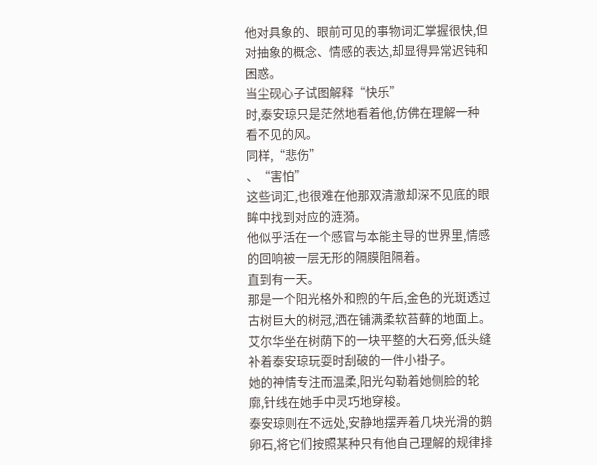他对具象的、眼前可见的事物词汇掌握很快,但对抽象的概念、情感的表达,却显得异常迟钝和困惑。
当尘砚心子试图解释“快乐”
时,泰安琼只是茫然地看着他,仿佛在理解一种看不见的风。
同样,“悲伤”
、“害怕”
这些词汇,也很难在他那双清澈却深不见底的眼眸中找到对应的涟漪。
他似乎活在一个感官与本能主导的世界里,情感的回响被一层无形的隔膜阻隔着。
直到有一天。
那是一个阳光格外和煦的午后,金色的光斑透过古树巨大的树冠,洒在铺满柔软苔藓的地面上。
艾尔华坐在树荫下的一块平整的大石旁,低头缝补着泰安琼玩耍时刮破的一件小褂子。
她的神情专注而温柔,阳光勾勒着她侧脸的轮廓,针线在她手中灵巧地穿梭。
泰安琼则在不远处,安静地摆弄着几块光滑的鹅卵石,将它们按照某种只有他自己理解的规律排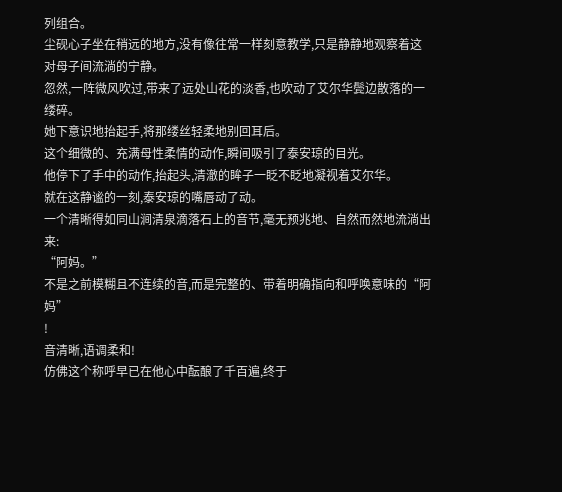列组合。
尘砚心子坐在稍远的地方,没有像往常一样刻意教学,只是静静地观察着这对母子间流淌的宁静。
忽然,一阵微风吹过,带来了远处山花的淡香,也吹动了艾尔华鬓边散落的一缕碎。
她下意识地抬起手,将那缕丝轻柔地别回耳后。
这个细微的、充满母性柔情的动作,瞬间吸引了泰安琼的目光。
他停下了手中的动作,抬起头,清澈的眸子一眨不眨地凝视着艾尔华。
就在这静谧的一刻,泰安琼的嘴唇动了动。
一个清晰得如同山涧清泉滴落石上的音节,毫无预兆地、自然而然地流淌出来:
“阿妈。”
不是之前模糊且不连续的音,而是完整的、带着明确指向和呼唤意味的“阿妈”
!
音清晰,语调柔和!
仿佛这个称呼早已在他心中酝酿了千百遍,终于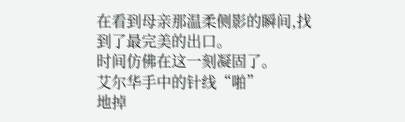在看到母亲那温柔侧影的瞬间,找到了最完美的出口。
时间仿佛在这一刻凝固了。
艾尔华手中的针线“啪”
地掉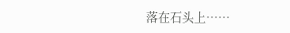落在石头上……